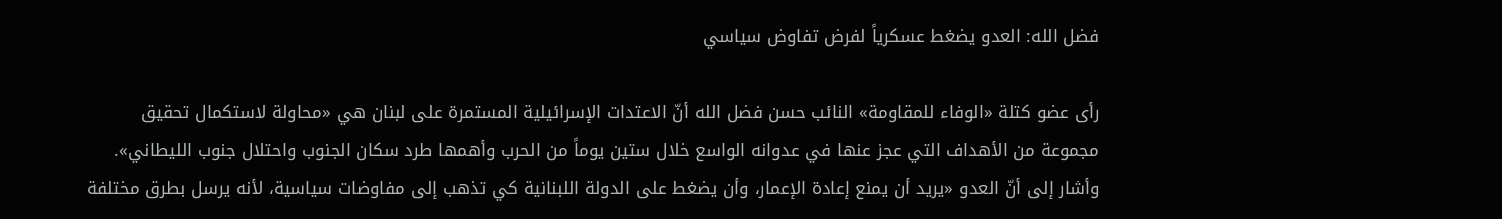فضل الله: العدو يضغط عسكرياً لفرض تفاوض سياسي

رأى عضو كتلة «الوفاء للمقاومة» النائب حسن فضل الله أنّ الاعتدات الإسرائيلية المستمرة على لبنان هي «محاولة لاستكمال تحقيق مجموعة من الأهداف التي عجز عنها في عدوانه الواسع خلال ستين يوماً من الحرب وأهمها طرد سكان الجنوب واحتلال جنوب الليطاني».
وأشار إلى أنّ العدو «يريد أن يمنع إعادة الإعمار، وأن يضغط على الدولة اللبنانية كي تذهب إلى مفاوضات سياسية، لأنه يرسل بطرق مختلفة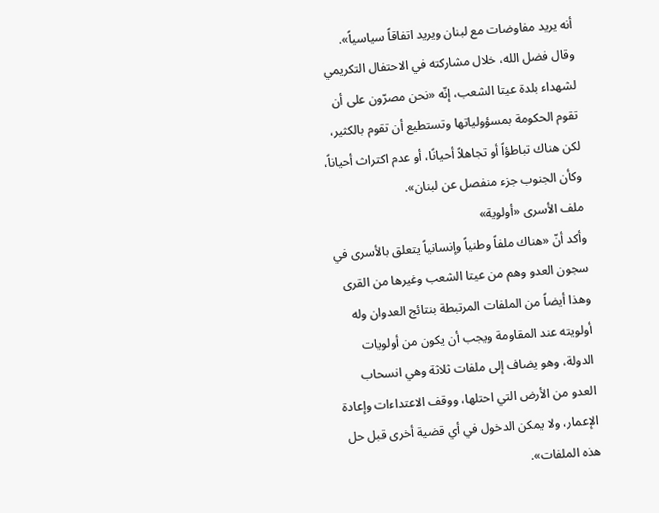أنه يريد مفاوضات مع لبنان ويريد اتفاقاً سياسياً».
وقال فضل الله، خلال مشاركته في الاحتفال التكريمي لشهداء بلدة عيتا الشعب، إنّه «نحن مصرّون على أن تقوم الحكومة بمسؤولياتها وتستطيع أن تقوم بالكثير، لكن هناك تباطؤاً أو تجاهلاً أحيانًا، أو عدم اكتراث أحياناً، وكأن الجنوب جزء منفصل عن لبنان».
ملف الأسرى «أولوية»
وأكد أنّ «هناك ملفاً وطنياً وإنسانياً يتعلق بالأسرى في سجون العدو وهم من عيتا الشعب وغيرها من القرى وهذا أيضاً من الملفات المرتبطة بنتائج العدوان وله أولويته عند المقاومة ويجب أن يكون من أولويات الدولة، وهو يضاف إلى ملفات ثلاثة وهي انسحاب العدو من الأرض التي احتلها، ووقف الاعتداءات وإعادة الإعمار، ولا يمكن الدخول في أي قضية أخرى قبل حل هذه الملفات».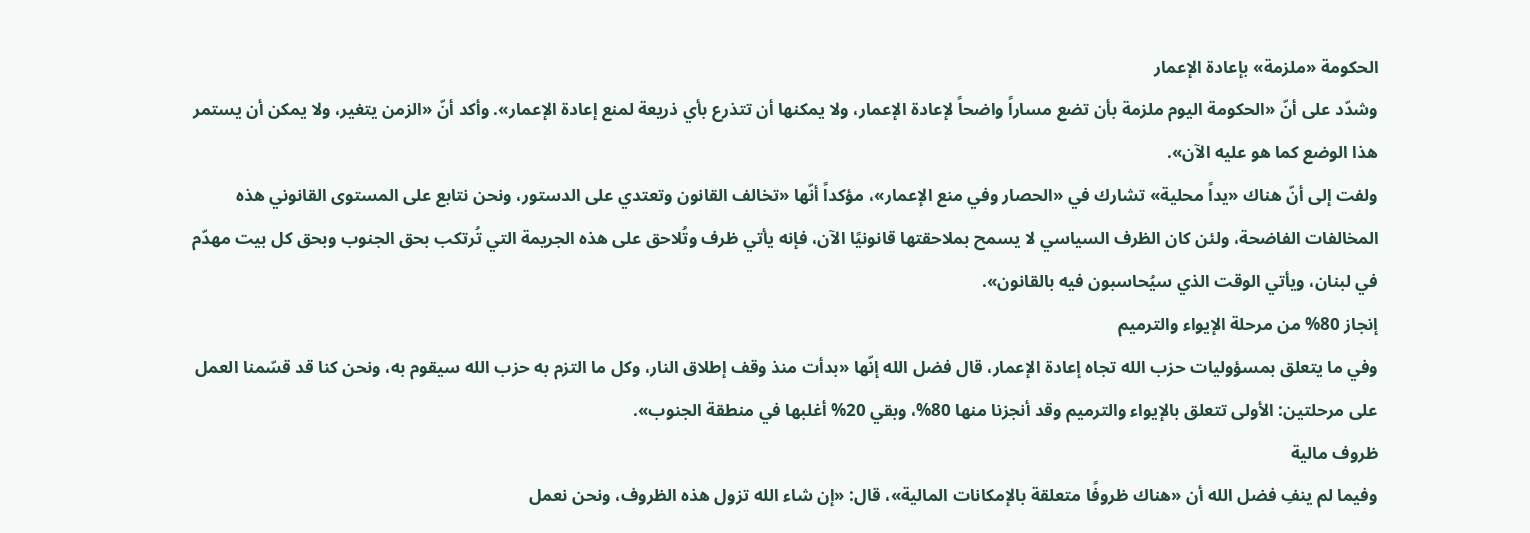الحكومة «ملزمة» بإعادة الإعمار
وشدّد على أنّ «الحكومة اليوم ملزمة بأن تضع مساراً واضحاً لإعادة الإعمار، ولا يمكنها أن تتذرع بأي ذريعة لمنع إعادة الإعمار». وأكد أنّ «الزمن يتغير، ولا يمكن أن يستمر هذا الوضع كما هو عليه الآن».
ولفت إلى أنّ هناك «يداً محلية» تشارك في «الحصار وفي منع الإعمار»، مؤكداً أنّها «تخالف القانون وتعتدي على الدستور، ونحن نتابع على المستوى القانوني هذه المخالفات الفاضحة، ولئن كان الظرف السياسي لا يسمح بملاحقتها قانونيًا الآن، فإنه يأتي ظرف وتُلاحق على هذه الجريمة التي تُرتكب بحق الجنوب وبحق كل بيت مهدّم في لبنان، ويأتي الوقت الذي سيُحاسبون فيه بالقانون».
إنجاز 80% من مرحلة الإيواء والترميم
وفي ما يتعلق بمسؤوليات حزب الله تجاه إعادة الإعمار، قال فضل الله إنّها «بدأت منذ وقف إطلاق النار، وكل ما التزم به حزب الله سيقوم به، ونحن كنا قد قسّمنا العمل على مرحلتين: الأولى تتعلق بالإيواء والترميم وقد أنجزنا منها 80%، وبقي 20% أغلبها في منطقة الجنوب».
ظروف مالية
وفيما لم ينفِ فضل الله أن «هناك ظروفًا متعلقة بالإمكانات المالية»، قال: «إن شاء الله تزول هذه الظروف، ونحن نعمل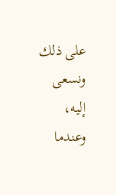على ذلك ونسعى إليه، وعندما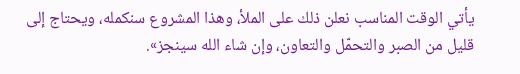يأتي الوقت المناسب نعلن ذلك على الملأ، وهذا المشروع سنكمله، ويحتاج إلى قليل من الصبر والتحمّل والتعاون، وإن شاء الله سينجز».